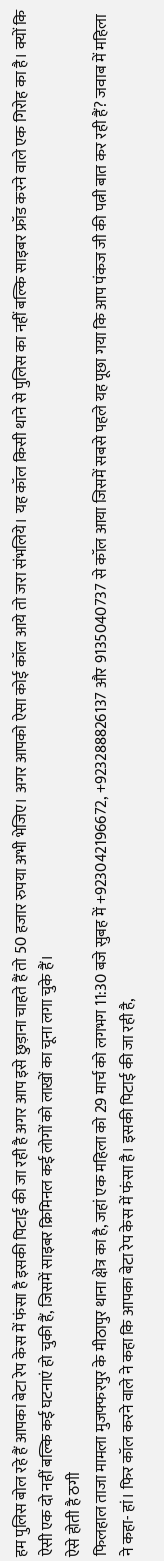हम पुलिस बोल रहे हैं आपका बेटा रेप केस में फंसा है इसकी पिटाई की जा रही है अगर आप इसे छुड़ाना चाहते हैं तो 50 हजार रुपया अभी भेजिए। अगर आपको ऐसा कोई कॉल आये तो जरा संभलिये। यह कॉल किसी थाने से पुलिस का नहीं बल्कि साइबर फ्रॉड करने वाले एक गिरोह का है। क्यों कि ऐसी एक दो नहीं बल्कि कई घटनाएं हो चुकी हैं, जिसमें साइबर क्रिमिनल कई लोगों को लाखों का चूना लगा चुके हैं।
ऐसे होती है ठगी
फिलहाल ताजा मामला मुजफ्फरपुर के मीठापुर थाना क्षेत्र का है, जहां एक महिला को 29 मार्च को लगभग 11:30 बजे सुबह में +923042196672, +923288826137 और 9135040737 से कॉल आया जिसमें सबसे पहले यह पूछा गया कि आप पंकज जी की पत्नी बात कर रही हैं? जवाब में महिला ने कहा- हां। फिर कॉल करने वाले ने कहा कि आपका बेटा रेप केस में फंसा है। इसकी पिटाई की जा रही है,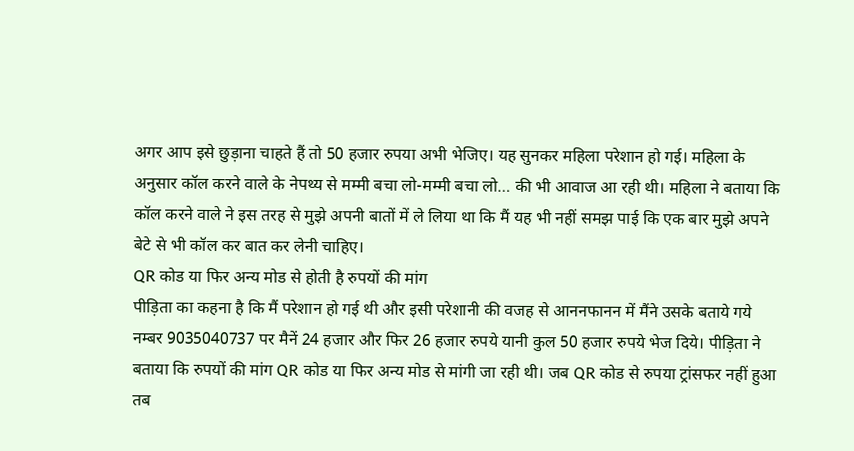अगर आप इसे छुड़ाना चाहते हैं तो 50 हजार रुपया अभी भेजिए। यह सुनकर महिला परेशान हो गई। महिला के अनुसार कॉल करने वाले के नेपथ्य से मम्मी बचा लो-मम्मी बचा लो… की भी आवाज आ रही थी। महिला ने बताया कि कॉल करने वाले ने इस तरह से मुझे अपनी बातों में ले लिया था कि मैं यह भी नहीं समझ पाई कि एक बार मुझे अपने बेटे से भी कॉल कर बात कर लेनी चाहिए।
QR कोड या फिर अन्य मोड से होती है रुपयों की मांग
पीड़िता का कहना है कि मैं परेशान हो गई थी और इसी परेशानी की वजह से आननफानन में मैंने उसके बताये गये नम्बर 9035040737 पर मैनें 24 हजार और फिर 26 हजार रुपये यानी कुल 50 हजार रुपये भेज दिये। पीड़िता ने बताया कि रुपयों की मांग QR कोड या फिर अन्य मोड से मांगी जा रही थी। जब QR कोड से रुपया ट्रांसफर नहीं हुआ तब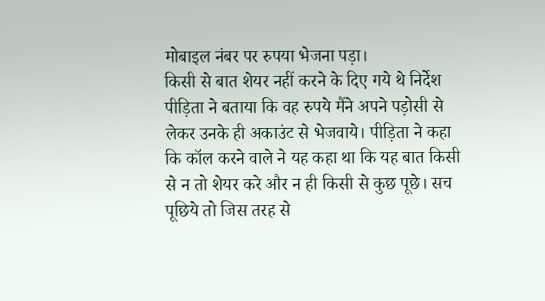मोबाइल नंबर पर रुपया भेजना पड़ा।
किसी से बात शेयर नहीं करने के दिए गये थे निर्देश
पीड़िता ने बताया कि वह रुपये मैंने अपने पड़ोसी से लेकर उनके ही अकाउंट से भेजवाये। पीड़िता ने कहा कि कॉल करने वाले ने यह कहा था कि यह बात किसी से न तो शेयर करे और न ही किसी से कुछ पूछे। सच पूछिये तो जिस तरह से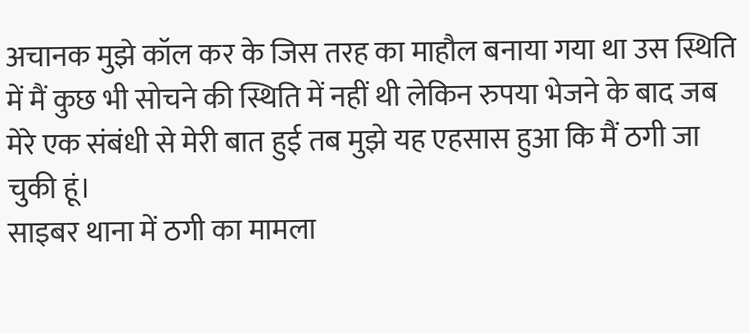अचानक मुझे कॉल कर के जिस तरह का माहौल बनाया गया था उस स्थिति में मैं कुछ भी सोचने की स्थिति में नहीं थी लेकिन रुपया भेजने के बाद जब मेरे एक संबंधी से मेरी बात हुई तब मुझे यह एहसास हुआ कि मैं ठगी जा चुकी हूं।
साइबर थाना में ठगी का मामला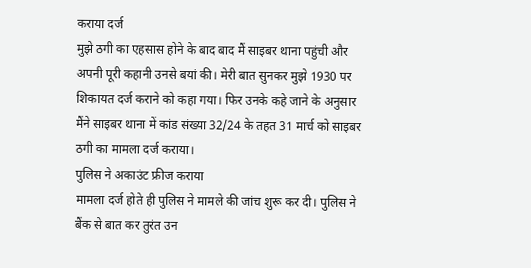कराया दर्ज
मुझे ठगी का एहसास होने के बाद बाद मैं साइबर थाना पहुंची और अपनी पूरी कहानी उनसे बयां की। मेरी बात सुनकर मुझे 1930 पर शिकायत दर्ज कराने को कहा गया। फिर उनके कहे जाने के अनुसार मैंने साइबर थाना में कांड संख्या 32/24 के तहत 31 मार्च को साइबर ठगी का मामला दर्ज कराया।
पुलिस ने अकाउंट फ्रीज कराया
मामला दर्ज होते ही पुलिस ने मामले की जांच शुरू कर दी। पुलिस ने बैंक से बात कर तुरंत उन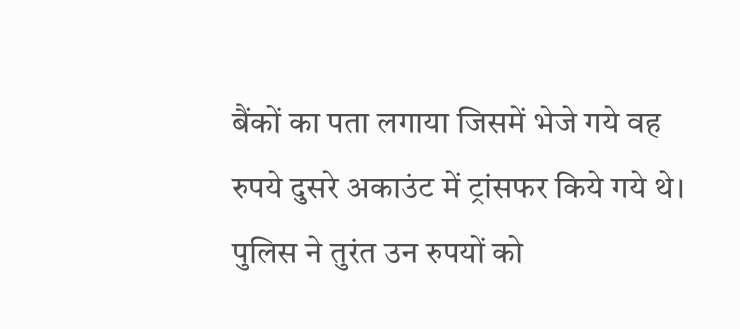बैंकों का पता लगाया जिसमें भेजे गये वह रुपये दुसरे अकाउंट में ट्रांसफर किये गये थे। पुलिस ने तुरंत उन रुपयों को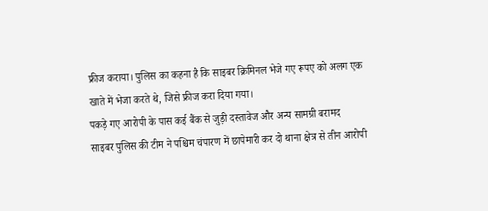फ्रीज कराया। पुलिस का कहना है कि साइबर क्रिमिनल भेजे गए रूपए को अलग एक खाते में भेजा करते थे, जिसे फ्रीज करा दिया गया।
पकड़े गए आरोपी के पास कई बैंक से जुड़ी दस्तावेज और अन्य सामग्री बरामद
साइबर पुलिस की टीम ने पश्चिम चंपारण में छापेमारी कर दो थाना क्षेत्र से तीन आरोपी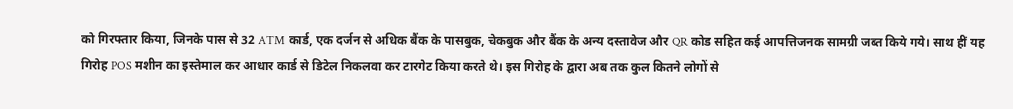को गिरफ्तार किया, जिनके पास से 32 ATM कार्ड, एक दर्जन से अधिक बैंक के पासबुक, चेकबुक और बैंक के अन्य दस्तावेज और QR कोड सहित कई आपत्तिजनक सामग्री जब्त किये गये। साथ हीं यह गिरोह POS मशीन का इस्तेमाल कर आधार कार्ड से डिटेल निकलवा कर टारगेट किया करते थे। इस गिरोह के द्वारा अब तक कुल कितने लोगों से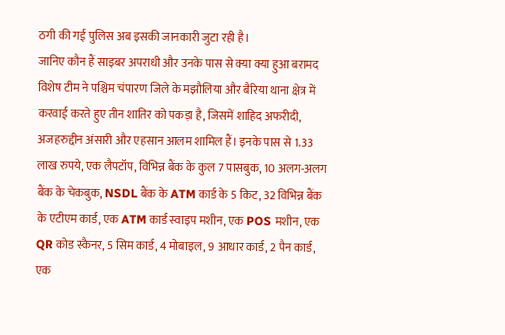ठगी की गई पुलिस अब इसकी जानकारी जुटा रही है।
जानिए कौन हैं साइबर अपराधी और उनके पास से क्या क्या हुआ बरामद
विशेष टीम ने पश्चिम चंपारण जिले के मझौलिया और बैरिया थाना क्षेत्र में करवाई करते हुए तीन शातिर को पकड़ा है, जिसमें शाहिद अफरीदी, अजहरुद्दीन अंसारी और एहसान आलम शामिल हैं। इनके पास से 1.33 लाख रुपये, एक लैपटॉप, विभिन्न बैंक के कुल 7 पासबुक, 10 अलग-अलग बैंक के चेकबुक, NSDL बैंक के ATM कार्ड के 5 किट, 32 विभिन्न बैंक के एटीएम कार्ड, एक ATM कार्ड स्वाइप मशीन, एक POS मशीन, एक QR कोड स्कैनर, 5 सिम कार्ड, 4 मोबाइल, 9 आधार कार्ड, 2 पैन कार्ड, एक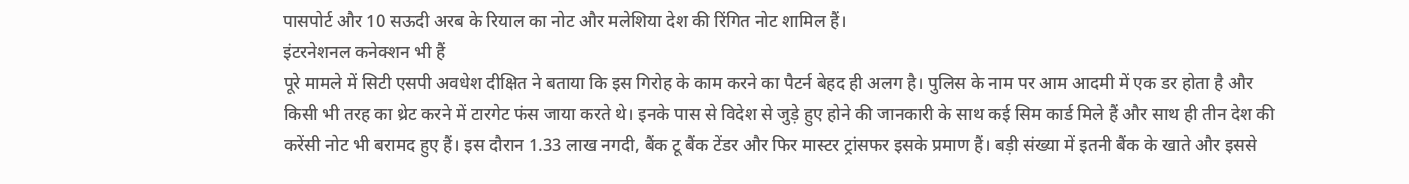पासपोर्ट और 10 सऊदी अरब के रियाल का नोट और मलेशिया देश की रिंगित नोट शामिल हैं।
इंटरनेशनल कनेक्शन भी हैं
पूरे मामले में सिटी एसपी अवधेश दीक्षित ने बताया कि इस गिरोह के काम करने का पैटर्न बेहद ही अलग है। पुलिस के नाम पर आम आदमी में एक डर होता है और किसी भी तरह का थ्रेट करने में टारगेट फंस जाया करते थे। इनके पास से विदेश से जुड़े हुए होने की जानकारी के साथ कई सिम कार्ड मिले हैं और साथ ही तीन देश की करेंसी नोट भी बरामद हुए हैं। इस दौरान 1.33 लाख नगदी, बैंक टू बैंक टेंडर और फिर मास्टर ट्रांसफर इसके प्रमाण हैं। बड़ी संख्या में इतनी बैंक के खाते और इससे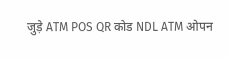जुड़े ATM POS QR कोड NDL ATM ओपन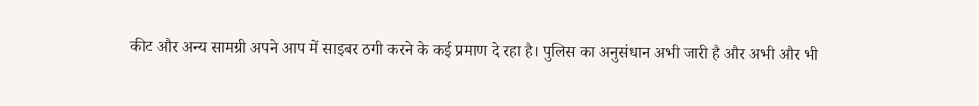कीट और अन्य सामग्री अपने आप में साइबर ठगी करने के कई प्रमाण दे रहा है। पुलिस का अनुसंधान अभी जारी है और अभी और भी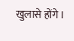खुलासे होंगे।